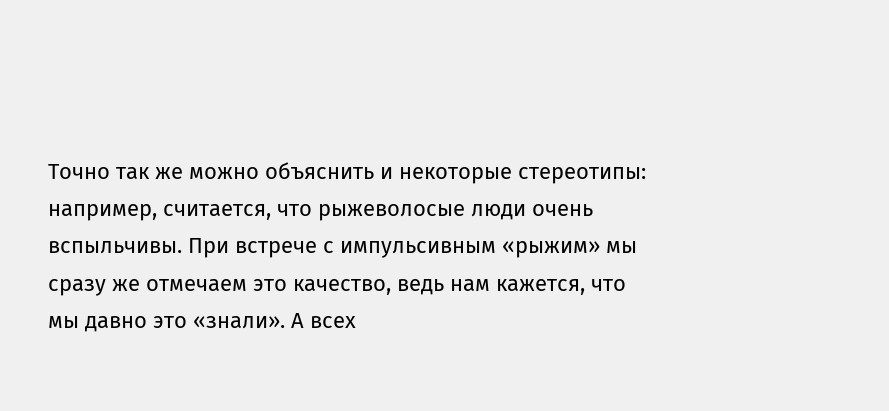Точно так же можно объяснить и некоторые стереотипы: например, считается, что рыжеволосые люди очень вспыльчивы. При встрече с импульсивным «рыжим» мы сразу же отмечаем это качество, ведь нам кажется, что мы давно это «знали». А всех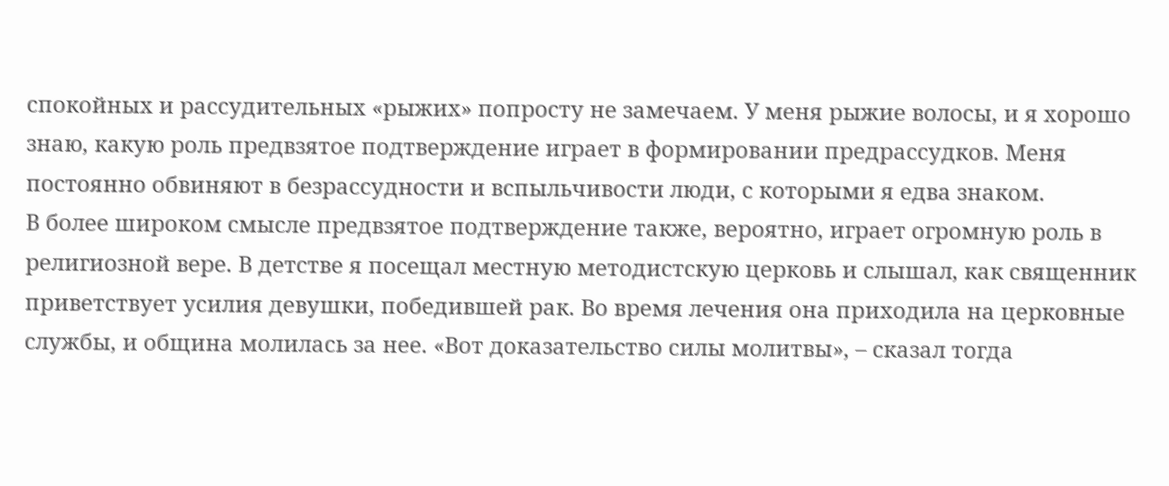спокойных и рассудительных «рыжих» попросту не замечаем. У меня рыжие волосы, и я хорошо знаю, какую роль предвзятое подтверждение играет в формировании предрассудков. Меня постоянно обвиняют в безрассудности и вспыльчивости люди, с которыми я едва знаком.
В более широком смысле предвзятое подтверждение также, вероятно, играет огромную роль в религиозной вере. В детстве я посещал местную методистскую церковь и слышал, как священник приветствует усилия девушки, победившей рак. Во время лечения она приходила на церковные службы, и община молилась за нее. «Вот доказательство силы молитвы», – сказал тогда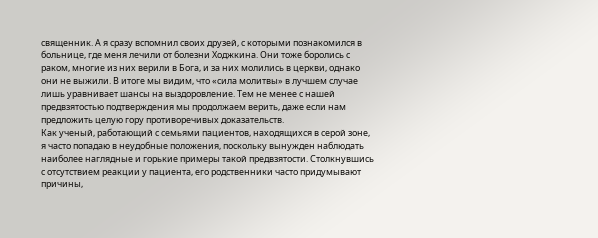священник. А я сразу вспомнил своих друзей, с которыми познакомился в больнице, где меня лечили от болезни Ходжкина. Они тоже боролись с раком, многие из них верили в Бога, и за них молились в церкви, однако они не выжили. В итоге мы видим, что «сила молитвы» в лучшем случае лишь уравнивает шансы на выздоровление. Тем не менее с нашей предвзятостью подтверждения мы продолжаем верить, даже если нам предложить целую гору противоречивых доказательств.
Как ученый, работающий с семьями пациентов, находящихся в серой зоне, я часто попадаю в неудобные положения, поскольку вынужден наблюдать наиболее наглядные и горькие примеры такой предвзятости. Столкнувшись с отсутствием реакции у пациента, его родственники часто придумывают причины,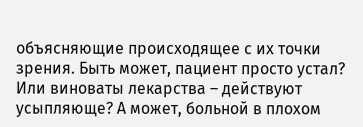объясняющие происходящее с их точки зрения. Быть может, пациент просто устал? Или виноваты лекарства – действуют усыпляюще? А может, больной в плохом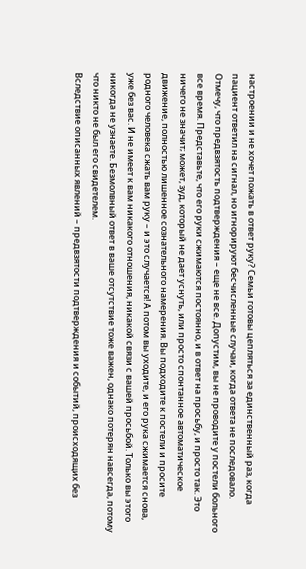настроении и не хочет пожать в ответ руку? Семьи готовы цепляться за единственный раз, когда пациент ответил на сигнал, но игнорируют бесчисленные случаи, когда ответа не последовало.
Отмечу, что предвзятость подтверждения – еще не все. Допустим, вы не проводите у постели больного все время. Представьте, что его руки сжимаются постоянно, и в ответ на просьбу, и просто так. Это ничего не значит; может, зуд, который не дает уснуть, или просто спонтанное автоматическое движение, полностью лишенное сознательного намерения. Вы подходите к постели и просите родного человека сжать вам руку – и это случается! А потом вы уходите, и его рука сжимается снова, уже без вас. И не имеет к вам никакого отношения, никакой связи с вашей просьбой. Только вы этого никогда не узнаете. Безмолвный ответ в ваше отсутствие тоже важен, однако потерян навсегда, потому что никто не был его свидетелем.
Вследствие описанных явлений – предвзятости подтверждения и событий, происходящих без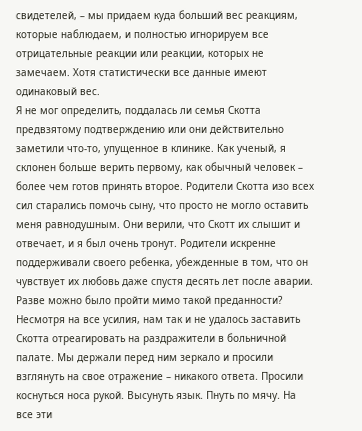свидетелей, – мы придаем куда больший вес реакциям, которые наблюдаем, и полностью игнорируем все отрицательные реакции или реакции, которых не замечаем. Хотя статистически все данные имеют одинаковый вес.
Я не мог определить, поддалась ли семья Скотта предвзятому подтверждению или они действительно заметили что-то, упущенное в клинике. Как ученый, я склонен больше верить первому, как обычный человек – более чем готов принять второе. Родители Скотта изо всех сил старались помочь сыну, что просто не могло оставить меня равнодушным. Они верили, что Скотт их слышит и отвечает, и я был очень тронут. Родители искренне поддерживали своего ребенка, убежденные в том, что он чувствует их любовь даже спустя десять лет после аварии.
Разве можно было пройти мимо такой преданности? Несмотря на все усилия, нам так и не удалось заставить Скотта отреагировать на раздражители в больничной палате. Мы держали перед ним зеркало и просили взглянуть на свое отражение – никакого ответа. Просили коснуться носа рукой. Высунуть язык. Пнуть по мячу. На все эти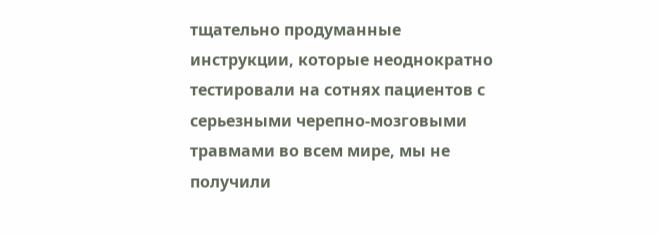тщательно продуманные инструкции, которые неоднократно тестировали на сотнях пациентов с серьезными черепно-мозговыми травмами во всем мире, мы не получили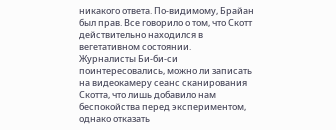никакого ответа. По-видимому, Брайан был прав. Все говорило о том, что Скотт действительно находился в вегетативном состоянии.
Журналисты Би-би-си поинтересовались, можно ли записать на видеокамеру сеанс сканирования Скотта, что лишь добавило нам беспокойства перед экспериментом, однако отказать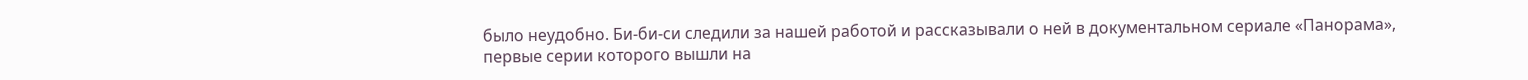было неудобно. Би-би-си следили за нашей работой и рассказывали о ней в документальном сериале «Панорама», первые серии которого вышли на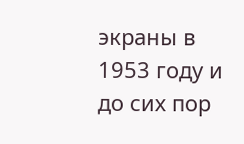экраны в 1953 году и до сих пор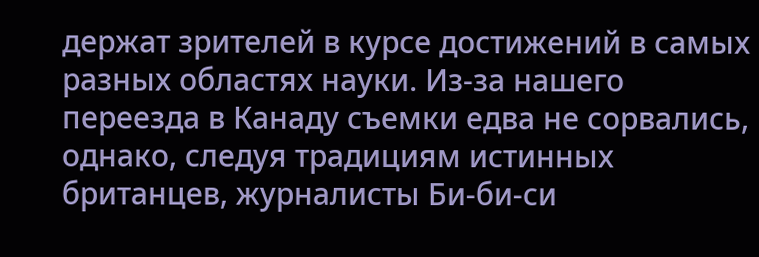держат зрителей в курсе достижений в самых разных областях науки. Из-за нашего переезда в Канаду съемки едва не сорвались, однако, следуя традициям истинных британцев, журналисты Би-би-си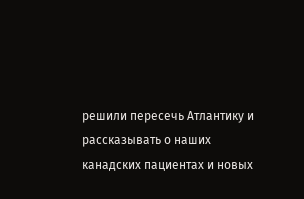решили пересечь Атлантику и рассказывать о наших канадских пациентах и новых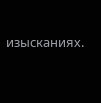изысканиях.